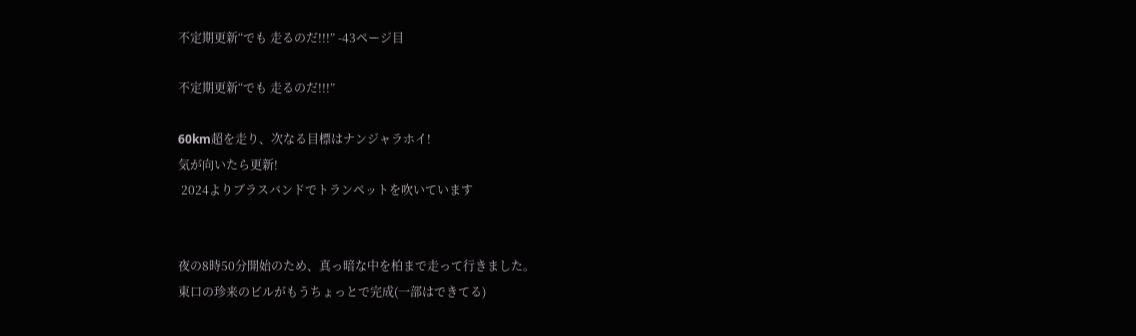不定期更新“でも 走るのだ!!!” -43ページ目

不定期更新“でも 走るのだ!!!”

60km超を走り、次なる目標はナンジャラホイ!
気が向いたら更新!
 2024よりブラスバンドでトランペットを吹いています


夜の8時50分開始のため、真っ暗な中を柏まで走って行きました。
東口の珍来のビルがもうちょっとで完成(一部はできてる)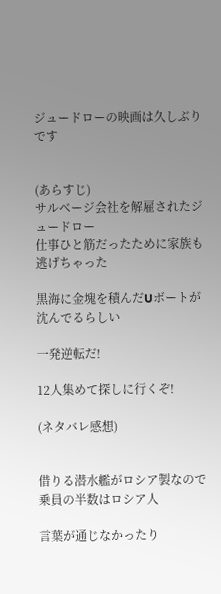ジュードローの映画は久しぶりです


(あらすじ)
サルベージ会社を解雇されたジュードロー
仕事ひと筋だったために家族も逃げちゃった

黒海に金塊を積んだUボートが沈んでるらしい

一発逆転だ!

12人集めて探しに行くぞ!

(ネタバレ感想)


借りる潜水艦がロシア製なので乗員の半数はロシア人

言葉が通じなかったり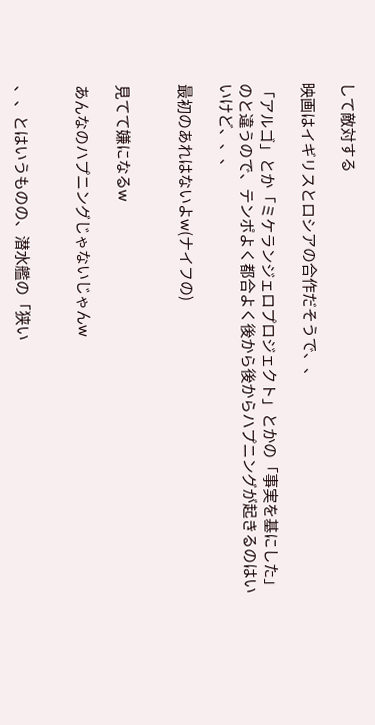して敵対する

映画はイギリスとロシアの合作だそうで、、

「アルゴ」とか「ミケランジェロプロジェクト」とかの「事実を基にした」のと違うので、テンポよく都合よく後から後からハプニングが起きるのはいいけど、、、

最初のあれはないよw(ナイフの)


見てて嫌になるw

あんなのハプニングじゃないじゃんw


、、とはいうものの、潜水艦の「狭い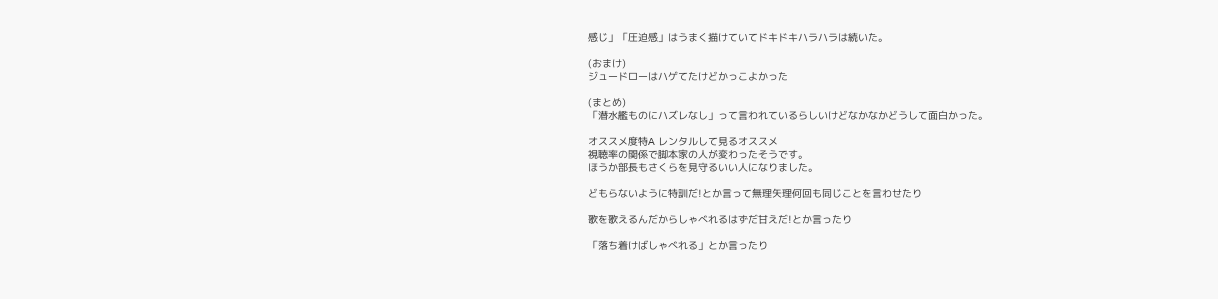感じ」「圧迫感」はうまく描けていてドキドキハラハラは続いた。

(おまけ)
ジュードローはハゲてたけどかっこよかった

(まとめ)
「潜水艦ものにハズレなし」って言われているらしいけどなかなかどうして面白かった。

オススメ度特A レンタルして見るオススメ
視聴率の関係で脚本家の人が変わったそうです。
ほうか部長もさくらを見守るいい人になりました。

どもらないように特訓だ!とか言って無理矢理何回も同じことを言わせたり

歌を歌えるんだからしゃべれるはずだ甘えだ!とか言ったり

「落ち着けばしゃべれる」とか言ったり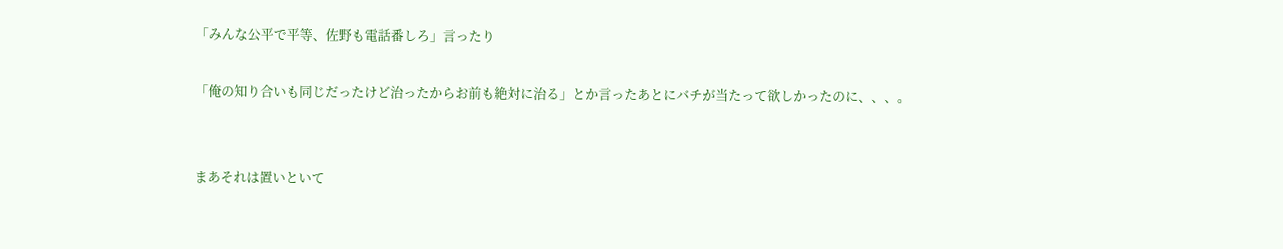「みんな公平で平等、佐野も電話番しろ」言ったり

「俺の知り合いも同じだったけど治ったからお前も絶対に治る」とか言ったあとにバチが当たって欲しかったのに、、、。


まあそれは置いといて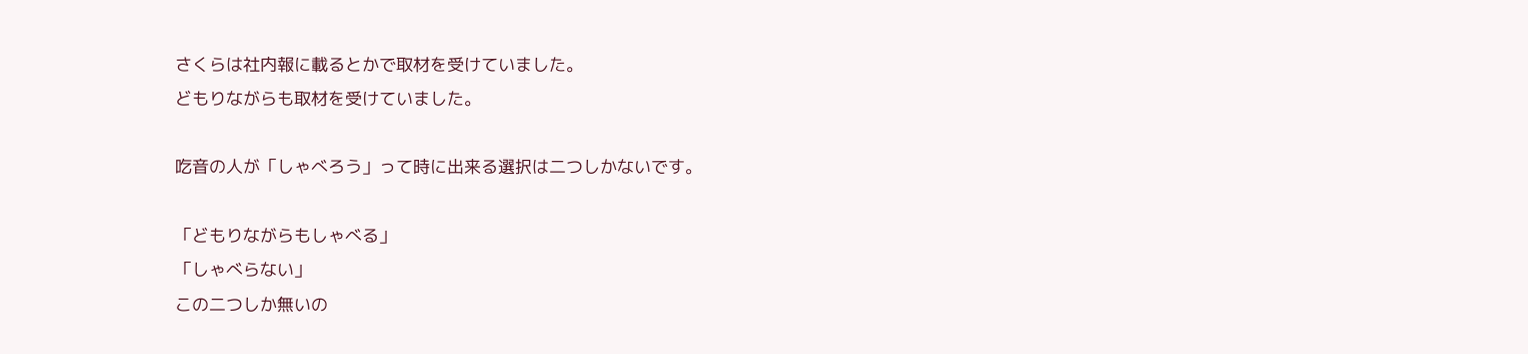さくらは社内報に載るとかで取材を受けていました。
どもりながらも取材を受けていました。

吃音の人が「しゃべろう」って時に出来る選択は二つしかないです。

「どもりながらもしゃべる」
「しゃべらない」
この二つしか無いの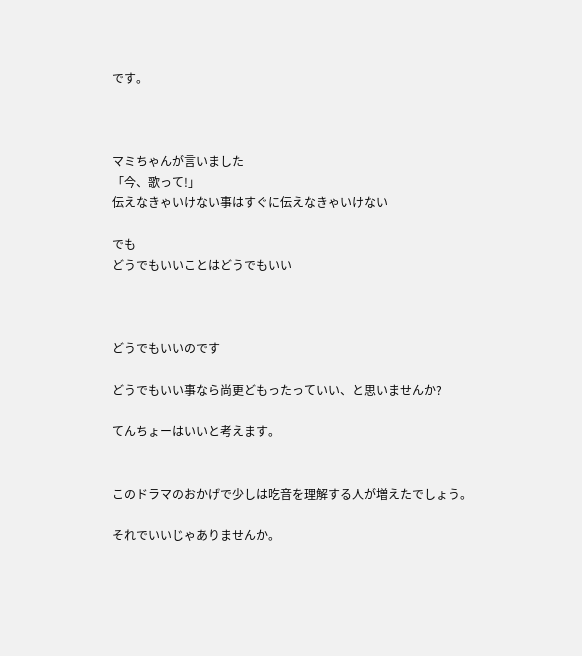です。



マミちゃんが言いました
「今、歌って!」
伝えなきゃいけない事はすぐに伝えなきゃいけない

でも
どうでもいいことはどうでもいい



どうでもいいのです

どうでもいい事なら尚更どもったっていい、と思いませんか?

てんちょーはいいと考えます。


このドラマのおかげで少しは吃音を理解する人が増えたでしょう。

それでいいじゃありませんか。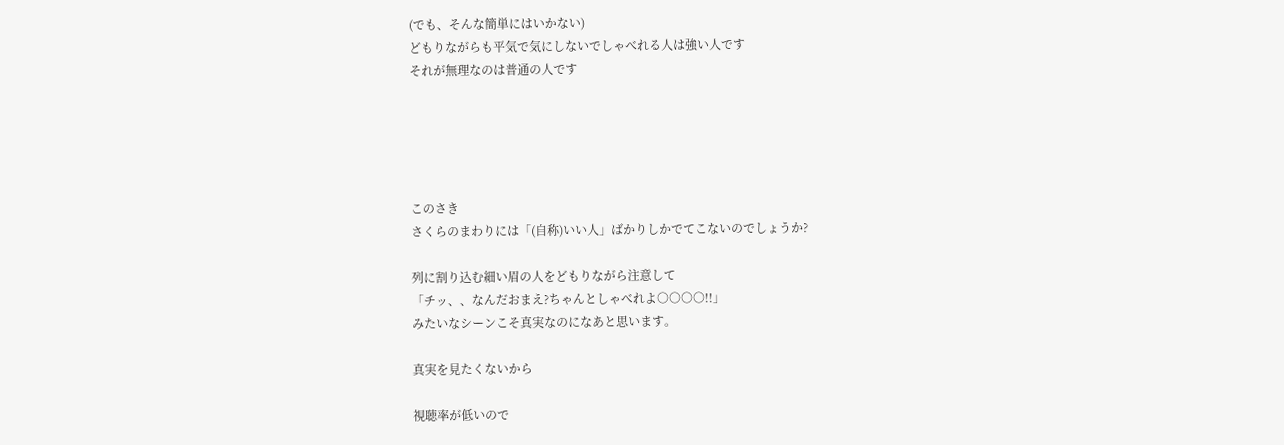(でも、そんな簡単にはいかない)
どもりながらも平気で気にしないでしゃべれる人は強い人です
それが無理なのは普通の人です





このさき
さくらのまわりには「(自称)いい人」ばかりしかでてこないのでしょうか?

列に割り込む細い眉の人をどもりながら注意して
「チッ、、なんだおまえ?ちゃんとしゃべれよ○○○○!!」
みたいなシーンこそ真実なのになあと思います。

真実を見たくないから

視聴率が低いので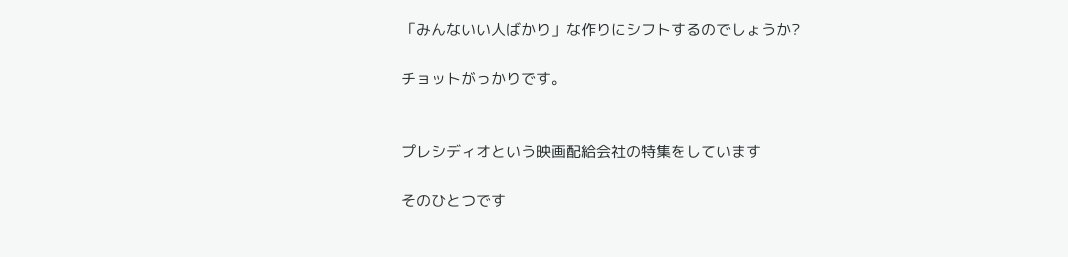「みんないい人ばかり」な作りにシフトするのでしょうか?

チョットがっかりです。


プレシディオという映画配給会社の特集をしています

そのひとつです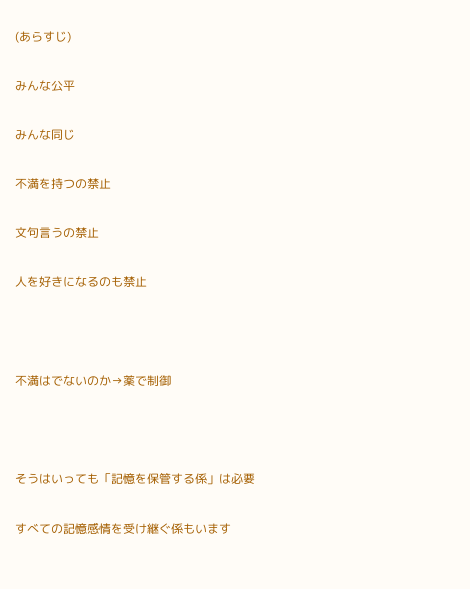(あらすじ)

みんな公平

みんな同じ

不満を持つの禁止

文句言うの禁止

人を好きになるのも禁止



不満はでないのか→薬で制御



そうはいっても「記憶を保管する係」は必要

すべての記憶感情を受け継ぐ係もいます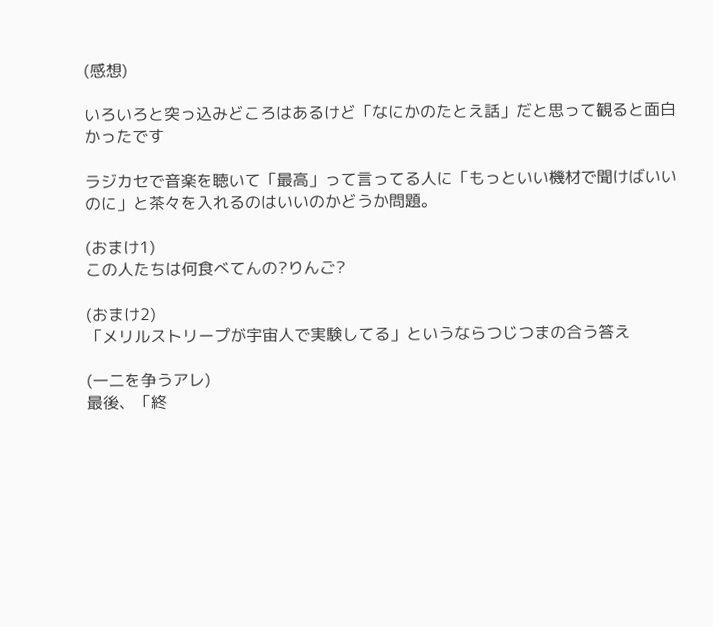(感想)

いろいろと突っ込みどころはあるけど「なにかのたとえ話」だと思って観ると面白かったです

ラジカセで音楽を聴いて「最高」って言ってる人に「もっといい機材で聞けばいいのに」と茶々を入れるのはいいのかどうか問題。

(おまけ1)
この人たちは何食べてんの?りんご?

(おまけ2)
「メリルストリープが宇宙人で実験してる」というならつじつまの合う答え

(一二を争うアレ)
最後、「終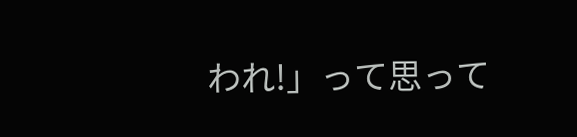われ!」って思って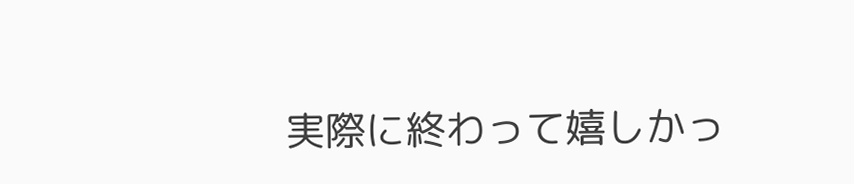実際に終わって嬉しかっ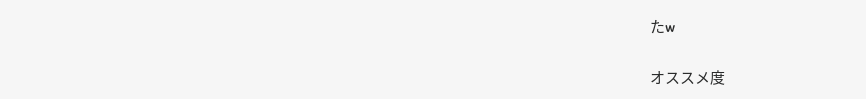たw


オススメ度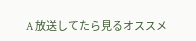A 放送してたら見るオススメ